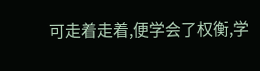可走着走着,便学会了权衡,学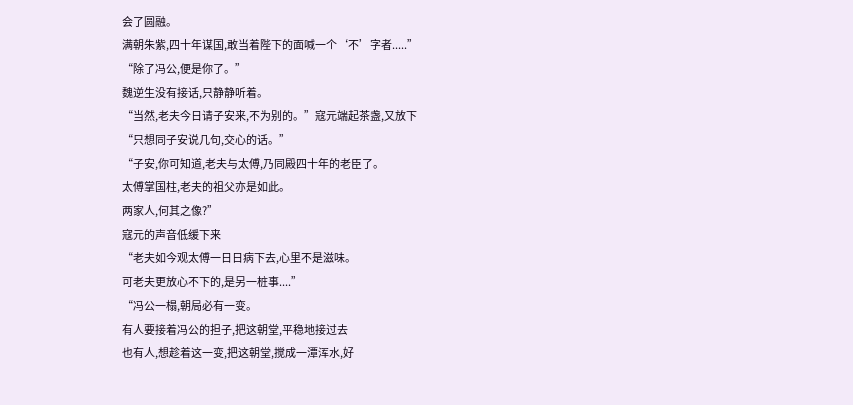会了圆融。
满朝朱紫,四十年谋国,敢当着陛下的面喊一个‘不’字者.....”
“除了冯公,便是你了。”
魏逆生没有接话,只静静听着。
“当然,老夫今日请子安来,不为别的。”寇元端起茶盏,又放下
“只想同子安说几句,交心的话。”
“子安,你可知道,老夫与太傅,乃同殿四十年的老臣了。
太傅掌国柱,老夫的祖父亦是如此。
两家人,何其之像?”
寇元的声音低缓下来
“老夫如今观太傅一日日病下去,心里不是滋味。
可老夫更放心不下的,是另一桩事....”
“冯公一榻,朝局必有一变。
有人要接着冯公的担子,把这朝堂,平稳地接过去
也有人,想趁着这一变,把这朝堂,搅成一潭浑水,好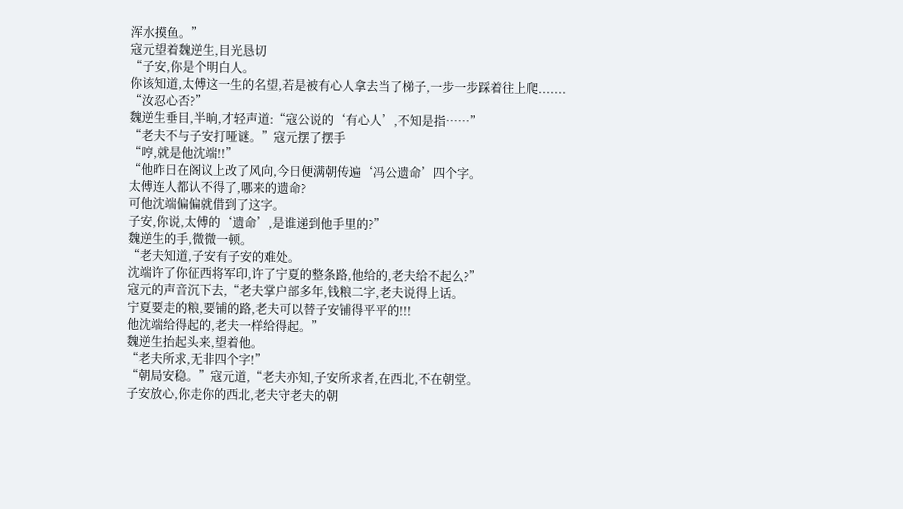浑水摸鱼。”
寇元望着魏逆生,目光恳切
“子安,你是个明白人。
你该知道,太傅这一生的名望,若是被有心人拿去当了梯子,一步一步踩着往上爬.......
“汝忍心否?”
魏逆生垂目,半晌,才轻声道:“寇公说的‘有心人’,不知是指……”
“老夫不与子安打哑谜。”寇元摆了摆手
“哼,就是他沈端!!”
“他昨日在阁议上改了风向,今日便满朝传遍‘冯公遗命’四个字。
太傅连人都认不得了,哪来的遗命?
可他沈端偏偏就借到了这字。
子安,你说,太傅的‘遗命’,是谁递到他手里的?”
魏逆生的手,微微一顿。
“老夫知道,子安有子安的难处。
沈端许了你征西将军印,许了宁夏的整条路,他给的,老夫给不起么?”
寇元的声音沉下去,“老夫掌户部多年,钱粮二字,老夫说得上话。
宁夏要走的粮,要铺的路,老夫可以替子安铺得平平的!!!
他沈端给得起的,老夫一样给得起。”
魏逆生抬起头来,望着他。
“老夫所求,无非四个字!”
“朝局安稳。”寇元道,“老夫亦知,子安所求者,在西北,不在朝堂。
子安放心,你走你的西北,老夫守老夫的朝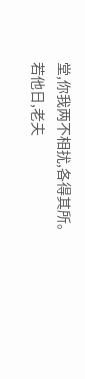堂,你我两不相扰,各得其所。
若他日,老夫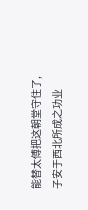能替太傅把这朝堂守住了,子安于西北所成之功业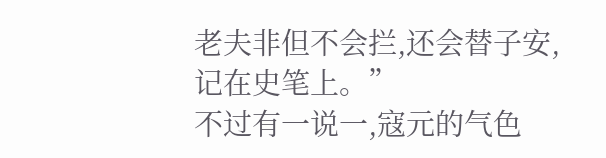老夫非但不会拦,还会替子安,记在史笔上。”
不过有一说一,寇元的气色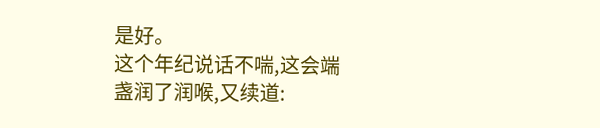是好。
这个年纪说话不喘,这会端盏润了润喉,又续道: